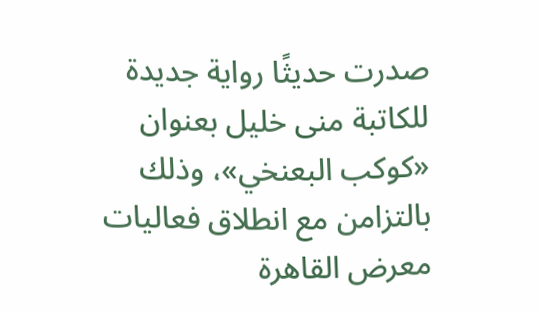صدرت حديثًا رواية جديدة للكاتبة منى خليل بعنوان «كوكب البعنخي»، وذلك بالتزامن مع انطلاق فعاليات معرض القاهرة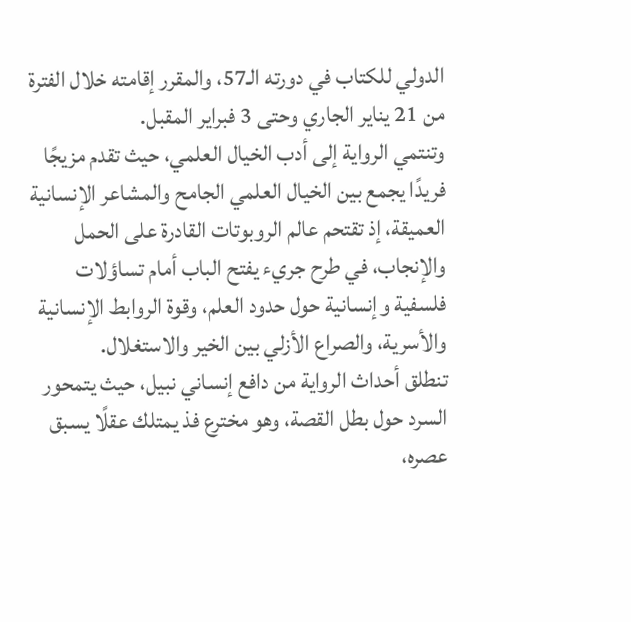الدولي للكتاب في دورته الـ57، والمقرر إقامته خلال الفترة من 21 يناير الجاري وحتى 3 فبراير المقبل.
وتنتمي الرواية إلى أدب الخيال العلمي، حيث تقدم مزيجًا فريدًا يجمع بين الخيال العلمي الجامح والمشاعر الإنسانية العميقة، إذ تقتحم عالم الروبوتات القادرة على الحمل والإنجاب، في طرح جريء يفتح الباب أمام تساؤلات فلسفية وإنسانية حول حدود العلم، وقوة الروابط الإنسانية والأسرية، والصراع الأزلي بين الخير والاستغلال.
تنطلق أحداث الرواية من دافع إنساني نبيل، حيث يتمحور السرد حول بطل القصة، وهو مخترع فذ يمتلك عقلًا يسبق عصره،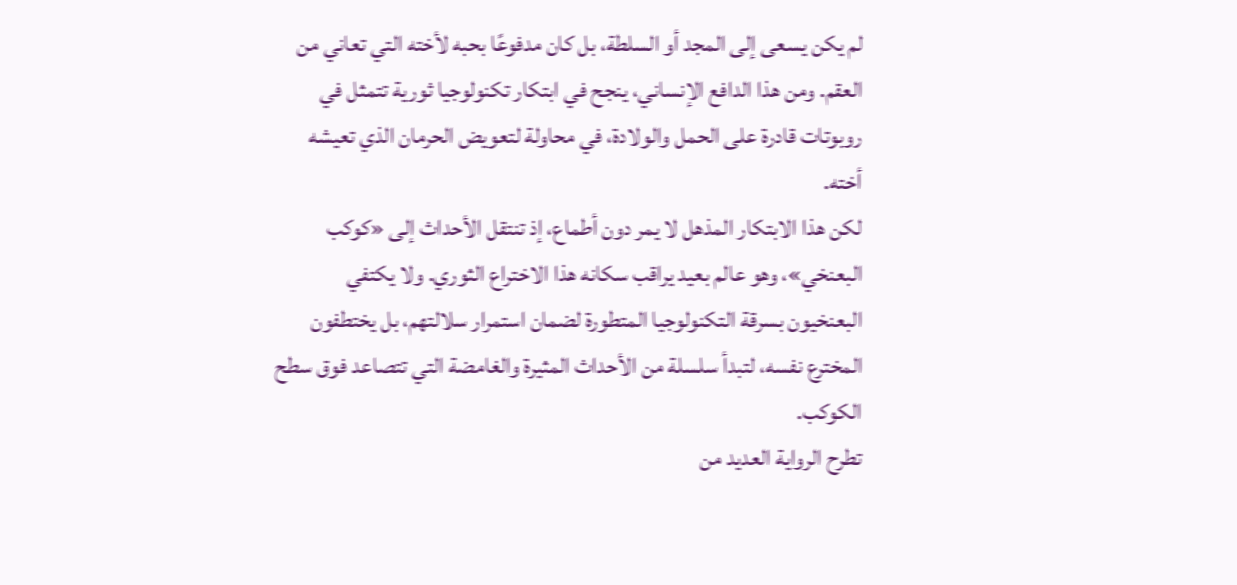لم يكن يسعى إلى المجد أو السلطة، بل كان مدفوعًا بحبه لأخته التي تعاني من العقم. ومن هذا الدافع الإنساني، ينجح في ابتكار تكنولوجيا ثورية تتمثل في روبوتات قادرة على الحمل والولادة، في محاولة لتعويض الحرمان الذي تعيشه أخته.
لكن هذا الابتكار المذهل لا يمر دون أطماع، إذ تنتقل الأحداث إلى «كوكب البعنخي»، وهو عالم بعيد يراقب سكانه هذا الاختراع الثوري. ولا يكتفي البعنخيون بسرقة التكنولوجيا المتطورة لضمان استمرار سلالتهم، بل يختطفون المخترع نفسه، لتبدأ سلسلة من الأحداث المثيرة والغامضة التي تتصاعد فوق سطح الكوكب.
تطرح الرواية العديد من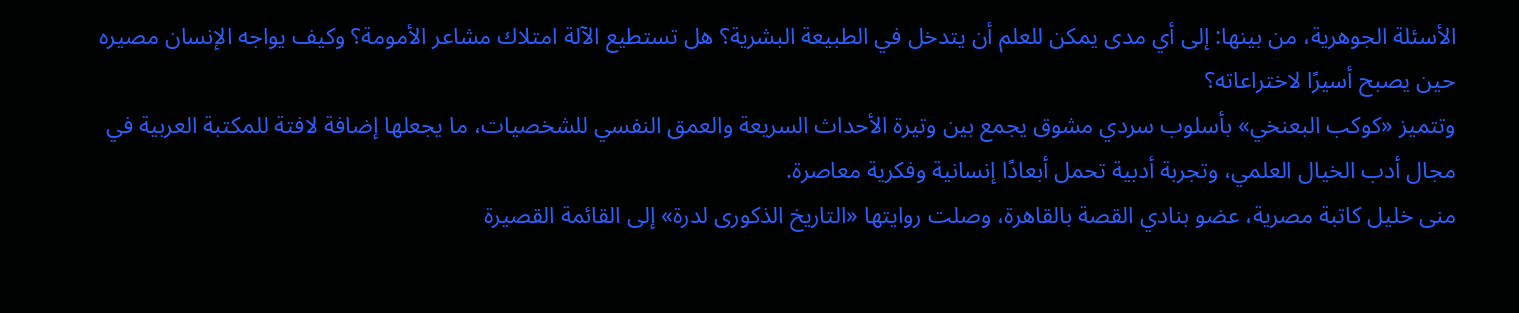الأسئلة الجوهرية، من بينها: إلى أي مدى يمكن للعلم أن يتدخل في الطبيعة البشرية؟ هل تستطيع الآلة امتلاك مشاعر الأمومة؟ وكيف يواجه الإنسان مصيره حين يصبح أسيرًا لاختراعاته؟
وتتميز «كوكب البعنخي» بأسلوب سردي مشوق يجمع بين وتيرة الأحداث السريعة والعمق النفسي للشخصيات، ما يجعلها إضافة لافتة للمكتبة العربية في مجال أدب الخيال العلمي، وتجربة أدبية تحمل أبعادًا إنسانية وفكرية معاصرة.
منى خليل كاتبة مصرية، عضو بنادي القصة بالقاهرة، وصلت روايتها «التاريخ الذكورى لدرة» إلى القائمة القصيرة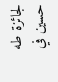لجائزة طه حسين في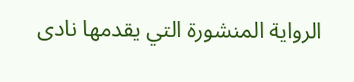الرواية المنشورة التي يقدمها نادى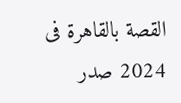القصة بالقاهرة فى 2024 صدر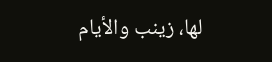لها، زينب والأيام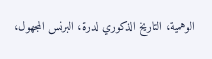الوهمية، التاريخ الذكوري لدرة، البرنس المجهول،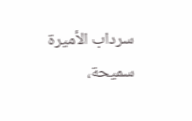سرداب الأميرة سميحة،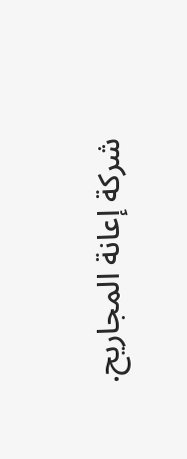شركة إعانة المجاريح.